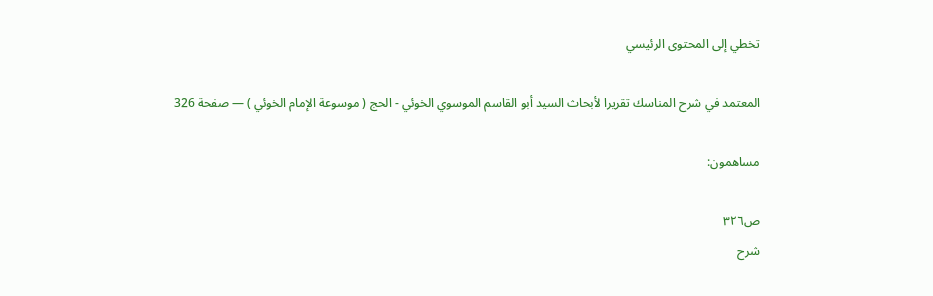تخطي إلى المحتوى الرئيسي

المعتمد في شرح المناسك تقريرا لأبحاث السيد أبو القاسم الموسوي الخوئي - الحج ( موسوعة الإمام الخوئي ) — صفحة 326

مساهمون:

ص٣٢٦
شرح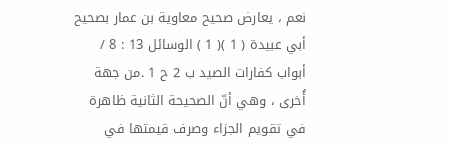نعم ، يعارض صحيح معاوية بن عمار بصحيح أبي عبيدة ( 1 )( 1 ) الوسائل 13 : 8 / أبواب كفارات الصيد ب 2 ح 1 .من جهة أُخرى ، وهي أنّ الصحيحة الثانية ظاهرة في تقويم الجزاء وصرف قيمتها في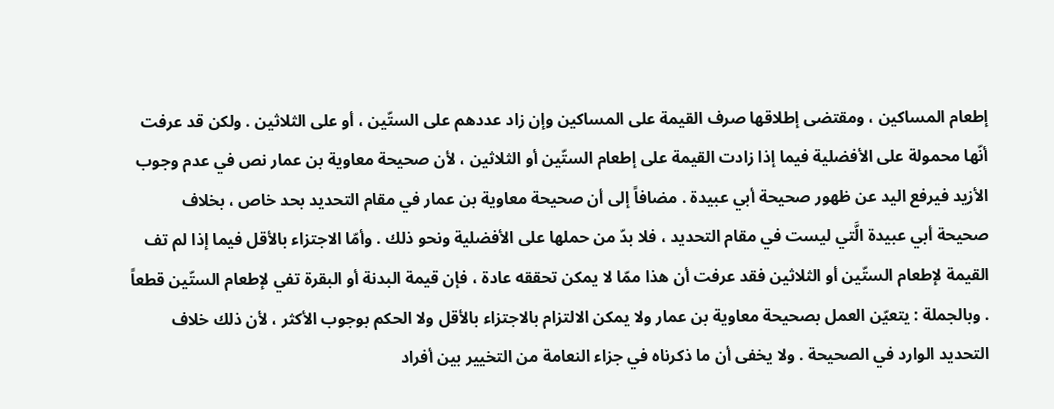إطعام المساكين ، ومقتضى إطلاقها صرف القيمة على المساكين وإن زاد عددهم على الستّين ، أو على الثلاثين . ولكن قد عرفت أنّها محمولة على الأفضلية فيما إذا زادت القيمة على إطعام الستّين أو الثلاثين ، لأن صحيحة معاوية بن عمار نص في عدم وجوب الأزيد فيرفع اليد عن ظهور صحيحة أبي عبيدة . مضافاً إلى أن صحيحة معاوية بن عمار في مقام التحديد بحد خاص ، بخلاف صحيحة أبي عبيدة الَّتي ليست في مقام التحديد ، فلا بدّ من حملها على الأفضلية ونحو ذلك . وأمّا الاجتزاء بالأقل فيما إذا لم تف القيمة لإطعام الستّين أو الثلاثين فقد عرفت أن هذا ممّا لا يمكن تحققه عادة ، فإن قيمة البدنة أو البقرة تفي لإطعام الستّين قطعاً . وبالجملة : يتعيّن العمل بصحيحة معاوية بن عمار ولا يمكن الالتزام بالاجتزاء بالأقل ولا الحكم بوجوب الأكثر ، لأن ذلك خلاف التحديد الوارد في الصحيحة . ولا يخفى أن ما ذكرناه في جزاء النعامة من التخيير بين أفراد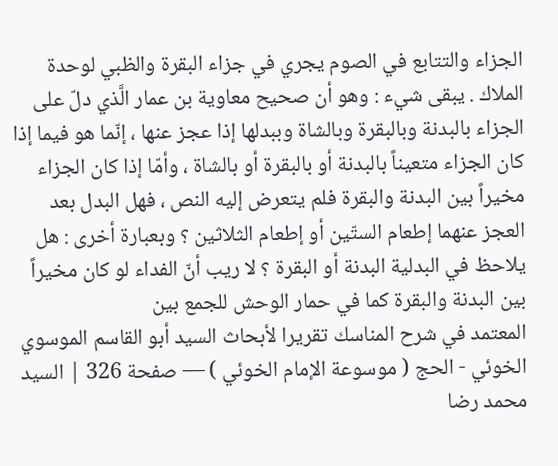الجزاء والتتابع في الصوم يجري في جزاء البقرة والظبي لوحدة الملاك . يبقى شيء : وهو أن صحيح معاوية بن عمار الَّذي دلّ على الجزاء بالبدنة وبالبقرة وبالشاة وببدلها إذا عجز عنها ، إنّما هو فيما إذا كان الجزاء متعيناً بالبدنة أو بالبقرة أو بالشاة ، وأمّا إذا كان الجزاء مخيراً بين البدنة والبقرة فلم يتعرض إليه النص ، فهل البدل بعد العجز عنهما إطعام الستّين أو إطعام الثلاثين ؟ وبعبارة أخرى : هل يلاحظ في البدلية البدنة أو البقرة ؟ لا ريب أنّ الفداء لو كان مخيراً بين البدنة والبقرة كما في حمار الوحش للجمع بين
المعتمد في شرح المناسك تقريرا لأبحاث السيد أبو القاسم الموسوي الخوئي - الحج ( موسوعة الإمام الخوئي ) — صفحة 326 | السيد محمد رضا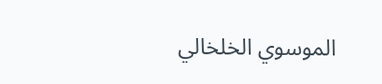الموسوي الخلخالي